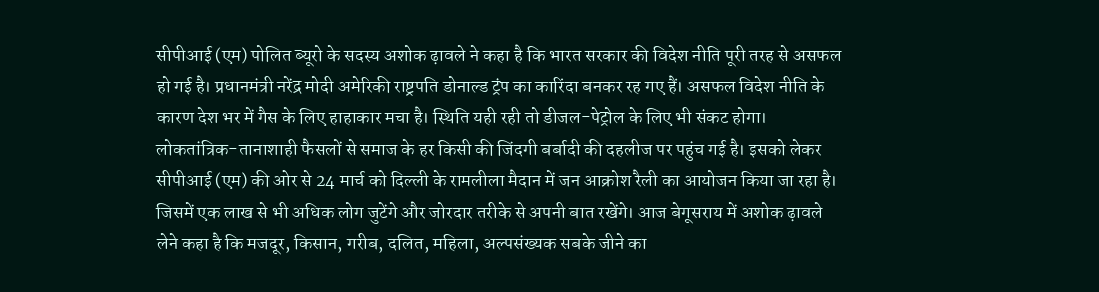सीपीआई (एम) पोलित ब्यूरो के सदस्य अशोक ढ़ावले ने कहा है कि भारत सरकार की विदेश नीति पूरी तरह से असफल हो गई है। प्रधानमंत्री नरेंद्र मोदी अमेरिकी राष्ट्रपति डोनाल्ड ट्रंप का कारिंदा बनकर रह गए हैं। असफल विदेश नीति के कारण देश भर में गैस के लिए हाहाकार मचा है। स्थिति यही रही तो डीजल-पेट्रोल के लिए भी संकट होगा। लोकतांत्रिक-तानाशाही फैसलों से समाज के हर किसी की जिंदगी बर्बादी की दहलीज पर पहुंच गई है। इसको लेकर सीपीआई (एम) की ओर से 24 मार्च को दिल्ली के रामलीला मैदान में जन आक्रोश रैली का आयोजन किया जा रहा है। जिसमें एक लाख से भी अधिक लोग जुटेंगे और जोरदार तरीके से अपनी बात रखेंगे। आज बेगूसराय में अशोक ढ़ावले लेने कहा है कि मजदूर, किसान, गरीब, दलित, महिला, अल्पसंख्यक सबके जीने का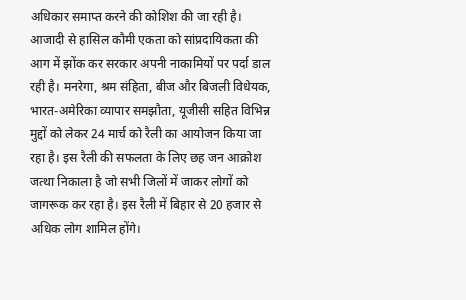अधिकार समाप्त करने की कोशिश की जा रही है। आजादी से हासिल कौमी एकता को सांप्रदायिकता की आग में झोंक कर सरकार अपनी नाकामियों पर पर्दा डाल रही है। मनरेगा, श्रम संहिता, बीज और बिजली विधेयक, भारत-अमेरिका व्यापार समझौता, यूजीसी सहित विभिन्न मुद्दों को लेकर 24 मार्च को रैली का आयोजन किया जा रहा है। इस रैली की सफलता के लिए छह जन आक्रोश जत्था निकाला है जो सभी जिलों में जाकर लोगों को जागरूक कर रहा है। इस रैली में बिहार से 20 हजार से अधिक लोग शामिल होंगे।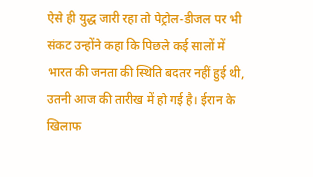ऐसे ही युद्ध जारी रहा तो पेट्रोल-डीजल पर भी संकट उन्होंने कहा कि पिछले कई सालों में भारत की जनता की स्थिति बदतर नहीं हुई थी, उतनी आज की तारीख में हो गई है। ईरान के खिलाफ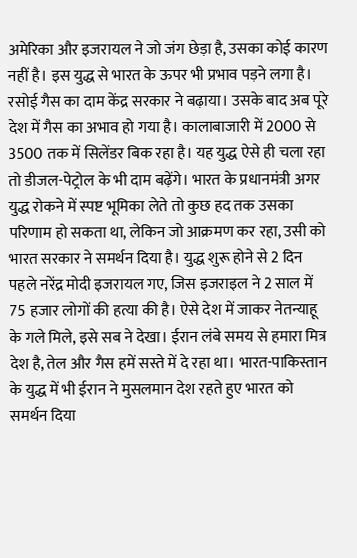अमेरिका और इजरायल ने जो जंग छेड़ा है, उसका कोई कारण नहीं है। इस युद्ध से भारत के ऊपर भी प्रभाव पड़ने लगा है। रसोई गैस का दाम केंद्र सरकार ने बढ़ाया। उसके बाद अब पूरे देश में गैस का अभाव हो गया है। कालाबाजारी में 2000 से 3500 तक में सिलेंडर बिक रहा है। यह युद्ध ऐसे ही चला रहा तो डीजल-पेट्रोल के भी दाम बढ़ेंगे। भारत के प्रधानमंत्री अगर युद्ध रोकने में स्पष्ट भूमिका लेते तो कुछ हद तक उसका परिणाम हो सकता था, लेकिन जो आक्रमण कर रहा, उसी को भारत सरकार ने समर्थन दिया है। युद्ध शुरू होने से 2 दिन पहले नरेंद्र मोदी इजरायल गए, जिस इजराइल ने 2 साल में 75 हजार लोगों की हत्या की है। ऐसे देश में जाकर नेतन्याहू के गले मिले, इसे सब ने देखा। ईरान लंबे समय से हमारा मित्र देश है, तेल और गैस हमें सस्ते में दे रहा था। भारत-पाकिस्तान के युद्ध में भी ईरान ने मुसलमान देश रहते हुए भारत को समर्थन दिया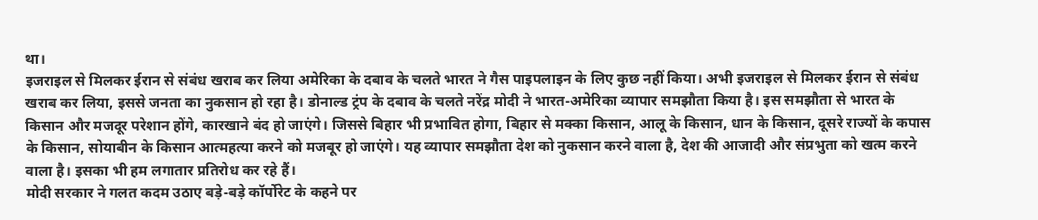था।
इजराइल से मिलकर ईरान से संबंध खराब कर लिया अमेरिका के दबाव के चलते भारत ने गैस पाइपलाइन के लिए कुछ नहीं किया। अभी इजराइल से मिलकर ईरान से संबंध खराब कर लिया, इससे जनता का नुकसान हो रहा है। डोनाल्ड ट्रंप के दबाव के चलते नरेंद्र मोदी ने भारत-अमेरिका व्यापार समझौता किया है। इस समझौता से भारत के किसान और मजदूर परेशान होंगे, कारखाने बंद हो जाएंगे। जिससे बिहार भी प्रभावित होगा, बिहार से मक्का किसान, आलू के किसान, धान के किसान, दूसरे राज्यों के कपास के किसान, सोयाबीन के किसान आत्महत्या करने को मजबूर हो जाएंगे। यह व्यापार समझौता देश को नुकसान करने वाला है, देश की आजादी और संप्रभुता को खत्म करने वाला है। इसका भी हम लगातार प्रतिरोध कर रहे हैं।
मोदी सरकार ने गलत कदम उठाए बड़े-बड़े कॉर्पोरेट के कहने पर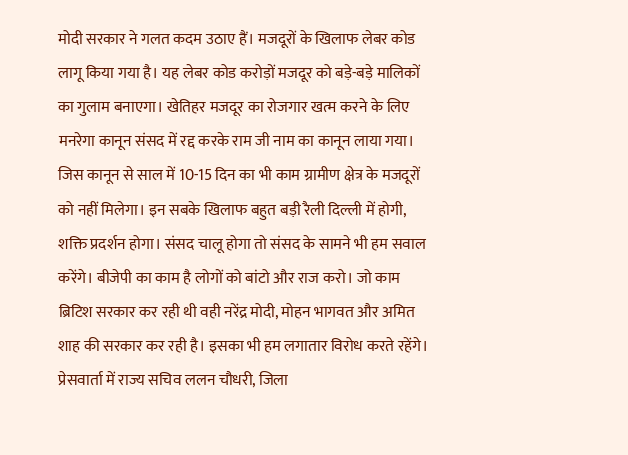मोदी सरकार ने गलत कदम उठाए हैं। मजदूरों के खिलाफ लेबर कोड लागू किया गया है। यह लेबर कोड करोड़ों मजदूर को बड़े-बड़े मालिकों का गुलाम बनाएगा। खेतिहर मजदूर का रोजगार खत्म करने के लिए मनरेगा कानून संसद में रद्द करके राम जी नाम का कानून लाया गया। जिस कानून से साल में 10-15 दिन का भी काम ग्रामीण क्षेत्र के मजदूरों को नहीं मिलेगा। इन सबके खिलाफ बहुत बड़ी रैली दिल्ली में होगी, शक्ति प्रदर्शन होगा। संसद चालू होगा तो संसद के सामने भी हम सवाल करेंगे। बीजेपी का काम है लोगों को बांटो और राज करो। जो काम ब्रिटिश सरकार कर रही थी वही नरेंद्र मोदी, मोहन भागवत और अमित शाह की सरकार कर रही है। इसका भी हम लगातार विरोध करते रहेंगे। प्रेसवार्ता में राज्य सचिव ललन चौधरी, जिला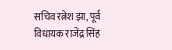सचिव रत्नेश झा, पूर्व विधायक राजेंद्र सिंह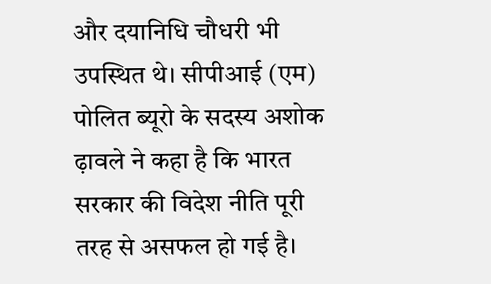और दयानिधि चौधरी भी उपस्थित थे। सीपीआई (एम) पोलित ब्यूरो के सदस्य अशोक ढ़ावले ने कहा है कि भारत सरकार की विदेश नीति पूरी तरह से असफल हो गई है।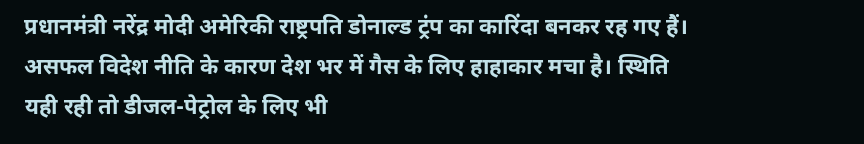प्रधानमंत्री नरेंद्र मोदी अमेरिकी राष्ट्रपति डोनाल्ड ट्रंप का कारिंदा बनकर रह गए हैं। असफल विदेश नीति के कारण देश भर में गैस के लिए हाहाकार मचा है। स्थिति यही रही तो डीजल-पेट्रोल के लिए भी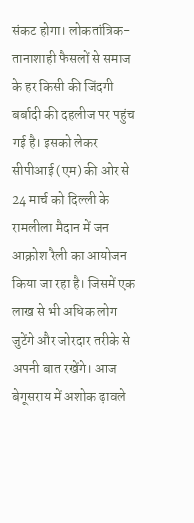संकट होगा। लोकतांत्रिक-तानाशाही फैसलों से समाज के हर किसी की जिंदगी बर्बादी की दहलीज पर पहुंच गई है। इसको लेकर सीपीआई (एम) की ओर से 24 मार्च को दिल्ली के रामलीला मैदान में जन आक्रोश रैली का आयोजन किया जा रहा है। जिसमें एक लाख से भी अधिक लोग जुटेंगे और जोरदार तरीके से अपनी बात रखेंगे। आज बेगूसराय में अशोक ढ़ावले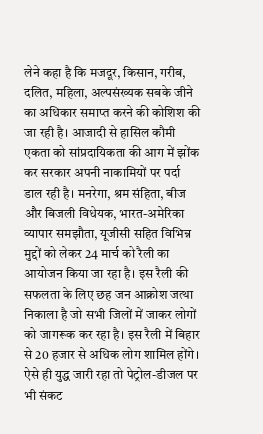लेने कहा है कि मजदूर, किसान, गरीब, दलित, महिला, अल्पसंख्यक सबके जीने का अधिकार समाप्त करने की कोशिश की जा रही है। आजादी से हासिल कौमी एकता को सांप्रदायिकता की आग में झोंक कर सरकार अपनी नाकामियों पर पर्दा डाल रही है। मनरेगा, श्रम संहिता, बीज और बिजली विधेयक, भारत-अमेरिका व्यापार समझौता, यूजीसी सहित विभिन्न मुद्दों को लेकर 24 मार्च को रैली का आयोजन किया जा रहा है। इस रैली की सफलता के लिए छह जन आक्रोश जत्था निकाला है जो सभी जिलों में जाकर लोगों को जागरूक कर रहा है। इस रैली में बिहार से 20 हजार से अधिक लोग शामिल होंगे। ऐसे ही युद्ध जारी रहा तो पेट्रोल-डीजल पर भी संकट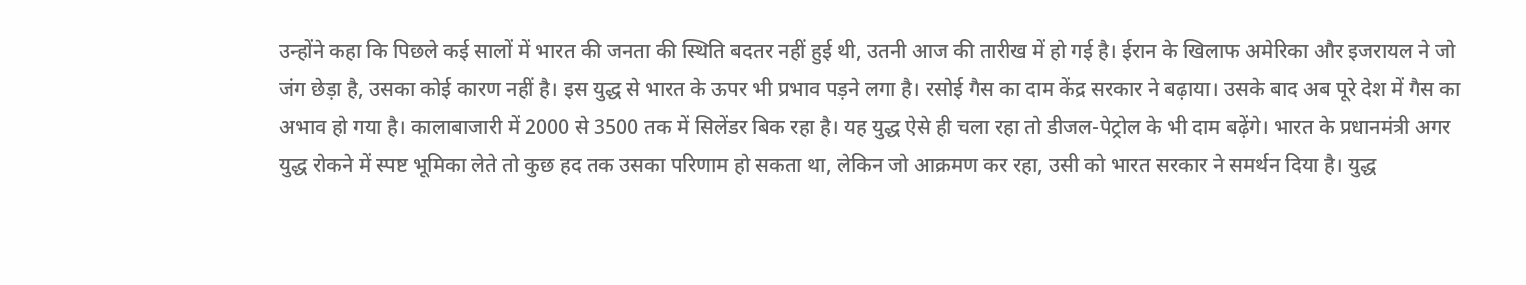उन्होंने कहा कि पिछले कई सालों में भारत की जनता की स्थिति बदतर नहीं हुई थी, उतनी आज की तारीख में हो गई है। ईरान के खिलाफ अमेरिका और इजरायल ने जो जंग छेड़ा है, उसका कोई कारण नहीं है। इस युद्ध से भारत के ऊपर भी प्रभाव पड़ने लगा है। रसोई गैस का दाम केंद्र सरकार ने बढ़ाया। उसके बाद अब पूरे देश में गैस का अभाव हो गया है। कालाबाजारी में 2000 से 3500 तक में सिलेंडर बिक रहा है। यह युद्ध ऐसे ही चला रहा तो डीजल-पेट्रोल के भी दाम बढ़ेंगे। भारत के प्रधानमंत्री अगर युद्ध रोकने में स्पष्ट भूमिका लेते तो कुछ हद तक उसका परिणाम हो सकता था, लेकिन जो आक्रमण कर रहा, उसी को भारत सरकार ने समर्थन दिया है। युद्ध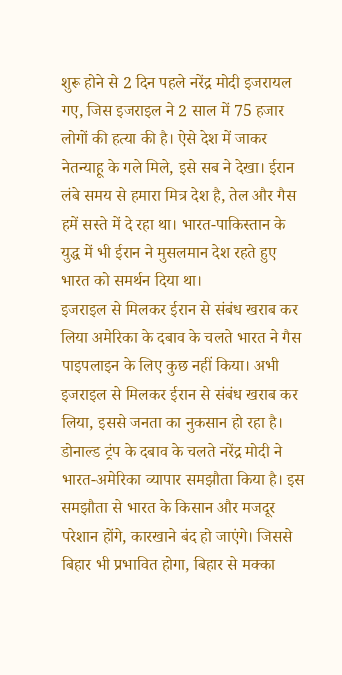शुरू होने से 2 दिन पहले नरेंद्र मोदी इजरायल गए, जिस इजराइल ने 2 साल में 75 हजार लोगों की हत्या की है। ऐसे देश में जाकर नेतन्याहू के गले मिले, इसे सब ने देखा। ईरान लंबे समय से हमारा मित्र देश है, तेल और गैस हमें सस्ते में दे रहा था। भारत-पाकिस्तान के युद्ध में भी ईरान ने मुसलमान देश रहते हुए भारत को समर्थन दिया था।
इजराइल से मिलकर ईरान से संबंध खराब कर लिया अमेरिका के दबाव के चलते भारत ने गैस पाइपलाइन के लिए कुछ नहीं किया। अभी इजराइल से मिलकर ईरान से संबंध खराब कर लिया, इससे जनता का नुकसान हो रहा है। डोनाल्ड ट्रंप के दबाव के चलते नरेंद्र मोदी ने भारत-अमेरिका व्यापार समझौता किया है। इस समझौता से भारत के किसान और मजदूर परेशान होंगे, कारखाने बंद हो जाएंगे। जिससे बिहार भी प्रभावित होगा, बिहार से मक्का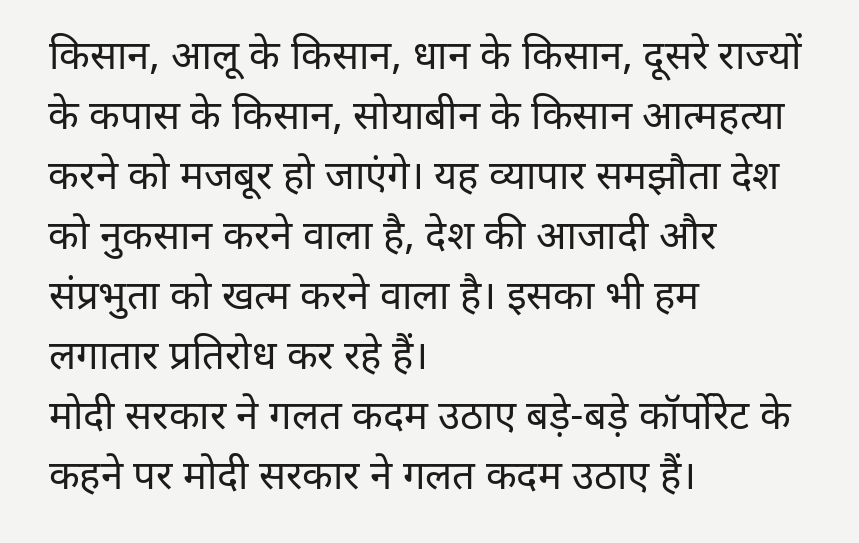किसान, आलू के किसान, धान के किसान, दूसरे राज्यों के कपास के किसान, सोयाबीन के किसान आत्महत्या करने को मजबूर हो जाएंगे। यह व्यापार समझौता देश को नुकसान करने वाला है, देश की आजादी और संप्रभुता को खत्म करने वाला है। इसका भी हम लगातार प्रतिरोध कर रहे हैं।
मोदी सरकार ने गलत कदम उठाए बड़े-बड़े कॉर्पोरेट के कहने पर मोदी सरकार ने गलत कदम उठाए हैं।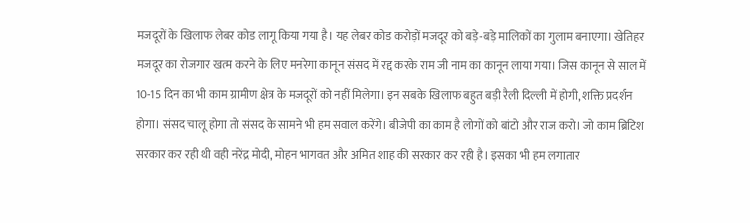मजदूरों के खिलाफ लेबर कोड लागू किया गया है। यह लेबर कोड करोड़ों मजदूर को बड़े-बड़े मालिकों का गुलाम बनाएगा। खेतिहर मजदूर का रोजगार खत्म करने के लिए मनरेगा कानून संसद में रद्द करके राम जी नाम का कानून लाया गया। जिस कानून से साल में 10-15 दिन का भी काम ग्रामीण क्षेत्र के मजदूरों को नहीं मिलेगा। इन सबके खिलाफ बहुत बड़ी रैली दिल्ली में होगी, शक्ति प्रदर्शन होगा। संसद चालू होगा तो संसद के सामने भी हम सवाल करेंगे। बीजेपी का काम है लोगों को बांटो और राज करो। जो काम ब्रिटिश सरकार कर रही थी वही नरेंद्र मोदी, मोहन भागवत और अमित शाह की सरकार कर रही है। इसका भी हम लगातार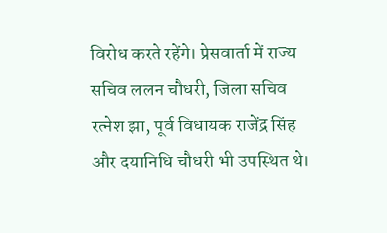विरोध करते रहेंगे। प्रेसवार्ता में राज्य सचिव ललन चौधरी, जिला सचिव रत्नेश झा, पूर्व विधायक राजेंद्र सिंह और दयानिधि चौधरी भी उपस्थित थे।